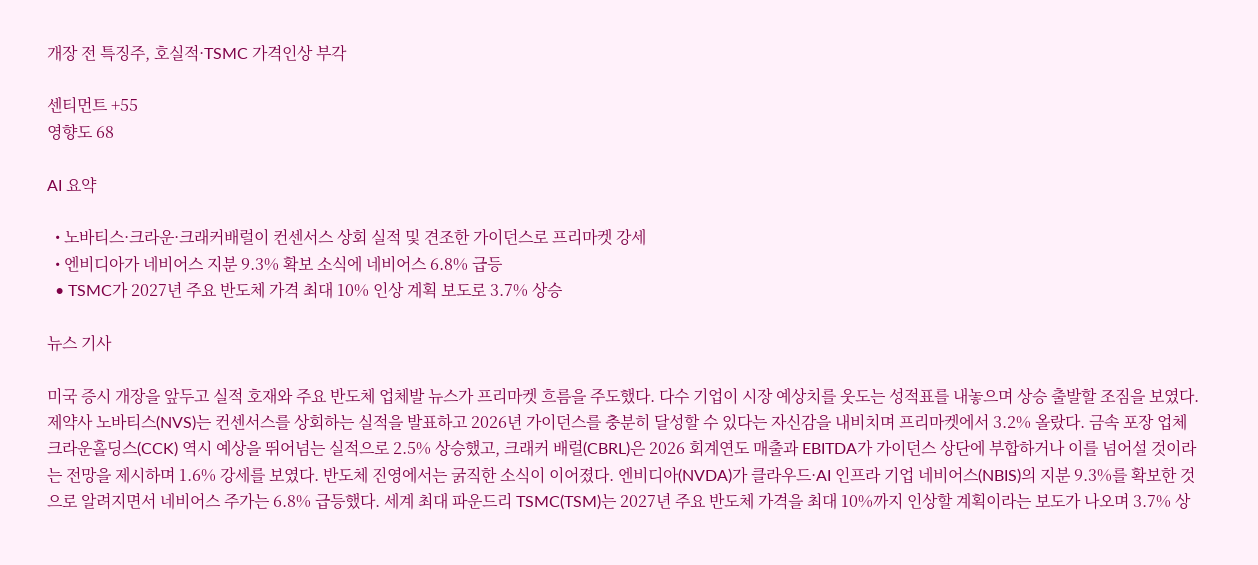개장 전 특징주, 호실적·TSMC 가격인상 부각

센티먼트 +55
영향도 68

AI 요약

  • 노바티스·크라운·크래커배럴이 컨센서스 상회 실적 및 견조한 가이던스로 프리마켓 강세
  • 엔비디아가 네비어스 지분 9.3% 확보 소식에 네비어스 6.8% 급등
  • TSMC가 2027년 주요 반도체 가격 최대 10% 인상 계획 보도로 3.7% 상승

뉴스 기사

미국 증시 개장을 앞두고 실적 호재와 주요 반도체 업체발 뉴스가 프리마켓 흐름을 주도했다. 다수 기업이 시장 예상치를 웃도는 성적표를 내놓으며 상승 출발할 조짐을 보였다. 제약사 노바티스(NVS)는 컨센서스를 상회하는 실적을 발표하고 2026년 가이던스를 충분히 달성할 수 있다는 자신감을 내비치며 프리마켓에서 3.2% 올랐다. 금속 포장 업체 크라운홀딩스(CCK) 역시 예상을 뛰어넘는 실적으로 2.5% 상승했고, 크래커 배럴(CBRL)은 2026 회계연도 매출과 EBITDA가 가이던스 상단에 부합하거나 이를 넘어설 것이라는 전망을 제시하며 1.6% 강세를 보였다. 반도체 진영에서는 굵직한 소식이 이어졌다. 엔비디아(NVDA)가 클라우드·AI 인프라 기업 네비어스(NBIS)의 지분 9.3%를 확보한 것으로 알려지면서 네비어스 주가는 6.8% 급등했다. 세계 최대 파운드리 TSMC(TSM)는 2027년 주요 반도체 가격을 최대 10%까지 인상할 계획이라는 보도가 나오며 3.7% 상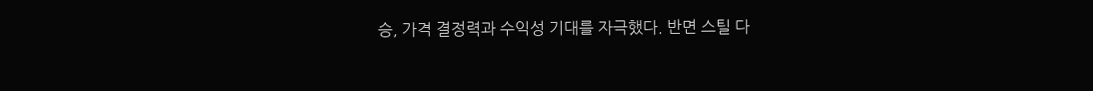승, 가격 결정력과 수익성 기대를 자극했다. 반면 스틸 다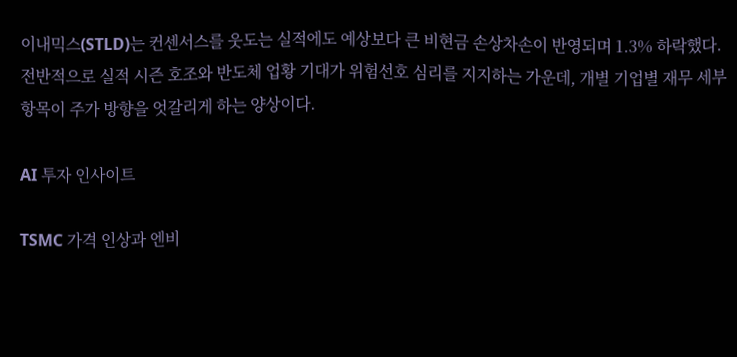이내믹스(STLD)는 컨센서스를 웃도는 실적에도 예상보다 큰 비현금 손상차손이 반영되며 1.3% 하락했다. 전반적으로 실적 시즌 호조와 반도체 업황 기대가 위험선호 심리를 지지하는 가운데, 개별 기업별 재무 세부 항목이 주가 방향을 엇갈리게 하는 양상이다.

AI 투자 인사이트

TSMC 가격 인상과 엔비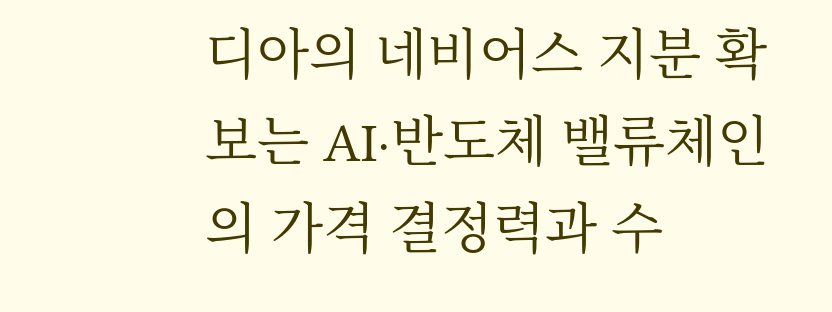디아의 네비어스 지분 확보는 AI·반도체 밸류체인의 가격 결정력과 수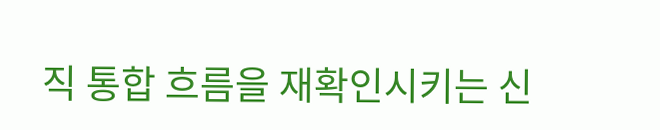직 통합 흐름을 재확인시키는 신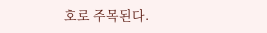호로 주목된다.